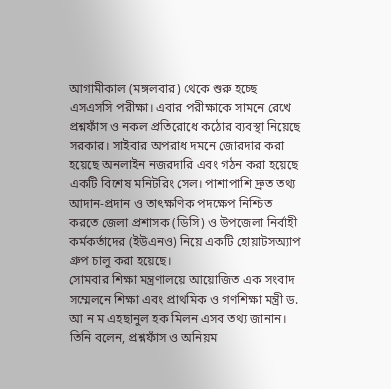আগামীকাল (মঙ্গলবার) থেকে শুরু হচ্ছে এসএসসি পরীক্ষা। এবার পরীক্ষাকে সামনে রেখে প্রশ্নফাঁস ও নকল প্রতিরোধে কঠোর ব্যবস্থা নিয়েছে সরকার। সাইবার অপরাধ দমনে জোরদার করা হয়েছে অনলাইন নজরদারি এবং গঠন করা হয়েছে একটি বিশেষ মনিটরিং সেল। পাশাপাশি দ্রুত তথ্য আদান-প্রদান ও তাৎক্ষণিক পদক্ষেপ নিশ্চিত করতে জেলা প্রশাসক (ডিসি) ও উপজেলা নির্বাহী কর্মকর্তাদের (ইউএনও) নিয়ে একটি হোয়াটসঅ্যাপ গ্রুপ চালু করা হয়েছে।
সোমবার শিক্ষা মন্ত্রণালয়ে আয়োজিত এক সংবাদ সম্মেলনে শিক্ষা এবং প্রাথমিক ও গণশিক্ষা মন্ত্রী ড. আ ন ম এহছানুল হক মিলন এসব তথ্য জানান। তিনি বলেন, প্রশ্নফাঁস ও অনিয়ম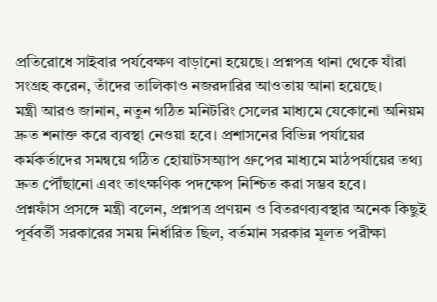প্রতিরোধে সাইবার পর্যবেক্ষণ বাড়ানো হয়েছে। প্রশ্নপত্র থানা থেকে যাঁরা সংগ্রহ করেন, তাঁদের তালিকাও নজরদারির আওতায় আনা হয়েছে।
মন্ত্রী আরও জানান, নতুন গঠিত মনিটরিং সেলের মাধ্যমে যেকোনো অনিয়ম দ্রুত শনাক্ত করে ব্যবস্থা নেওয়া হবে। প্রশাসনের বিভিন্ন পর্যায়ের কর্মকর্তাদের সমন্বয়ে গঠিত হোয়াটসঅ্যাপ গ্রুপের মাধ্যমে মাঠপর্যায়ের তথ্য দ্রুত পৌঁছানো এবং তাৎক্ষণিক পদক্ষেপ নিশ্চিত করা সম্ভব হবে।
প্রশ্নফাঁস প্রসঙ্গে মন্ত্রী বলেন, প্রশ্নপত্র প্রণয়ন ও বিতরণব্যবস্থার অনেক কিছুই পূর্ববর্তী সরকারের সময় নির্ধারিত ছিল, বর্তমান সরকার মূলত পরীক্ষা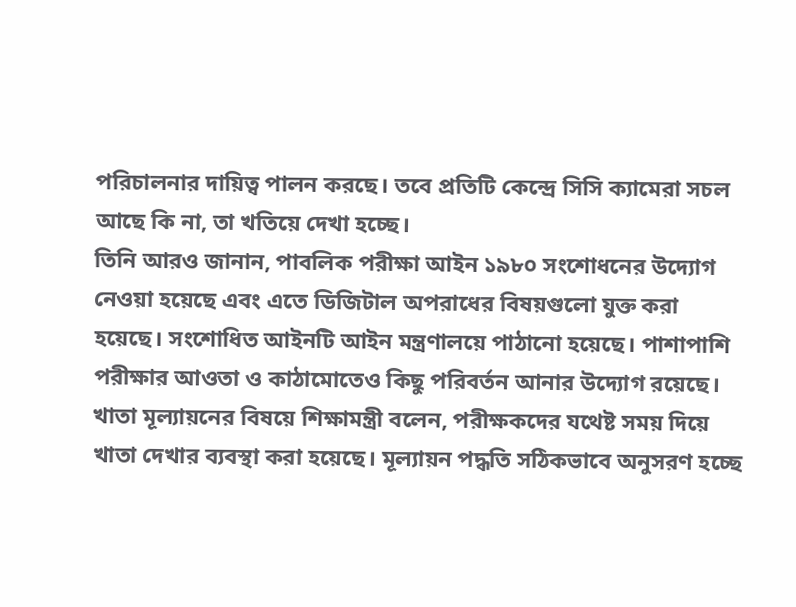পরিচালনার দায়িত্ব পালন করছে। তবে প্রতিটি কেন্দ্রে সিসি ক্যামেরা সচল আছে কি না, তা খতিয়ে দেখা হচ্ছে।
তিনি আরও জানান, পাবলিক পরীক্ষা আইন ১৯৮০ সংশোধনের উদ্যোগ নেওয়া হয়েছে এবং এতে ডিজিটাল অপরাধের বিষয়গুলো যুক্ত করা হয়েছে। সংশোধিত আইনটি আইন মন্ত্রণালয়ে পাঠানো হয়েছে। পাশাপাশি পরীক্ষার আওতা ও কাঠামোতেও কিছু পরিবর্তন আনার উদ্যোগ রয়েছে।
খাতা মূল্যায়নের বিষয়ে শিক্ষামন্ত্রী বলেন, পরীক্ষকদের যথেষ্ট সময় দিয়ে খাতা দেখার ব্যবস্থা করা হয়েছে। মূল্যায়ন পদ্ধতি সঠিকভাবে অনুসরণ হচ্ছে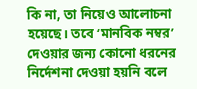কি না, তা নিয়েও আলোচনা হয়েছে। তবে ‘মানবিক নম্বর’ দেওয়ার জন্য কোনো ধরনের নির্দেশনা দেওয়া হয়নি বলে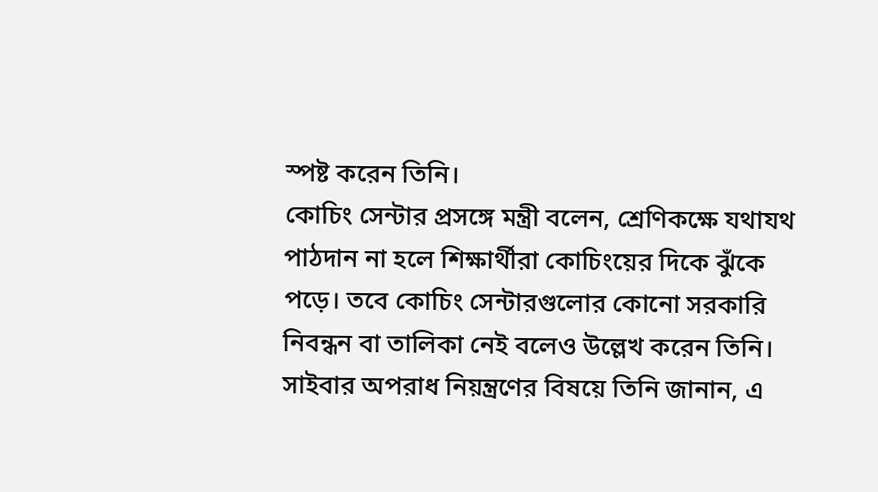স্পষ্ট করেন তিনি।
কোচিং সেন্টার প্রসঙ্গে মন্ত্রী বলেন, শ্রেণিকক্ষে যথাযথ পাঠদান না হলে শিক্ষার্থীরা কোচিংয়ের দিকে ঝুঁকে পড়ে। তবে কোচিং সেন্টারগুলোর কোনো সরকারি নিবন্ধন বা তালিকা নেই বলেও উল্লেখ করেন তিনি।
সাইবার অপরাধ নিয়ন্ত্রণের বিষয়ে তিনি জানান, এ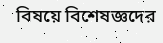বিষয়ে বিশেষজ্ঞদের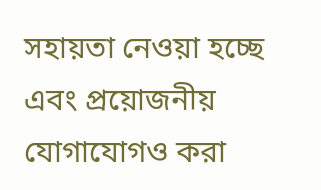সহায়তা নেওয়া হচ্ছে এবং প্রয়োজনীয় যোগাযোগও করা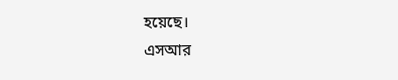হয়েছে।
এসআর